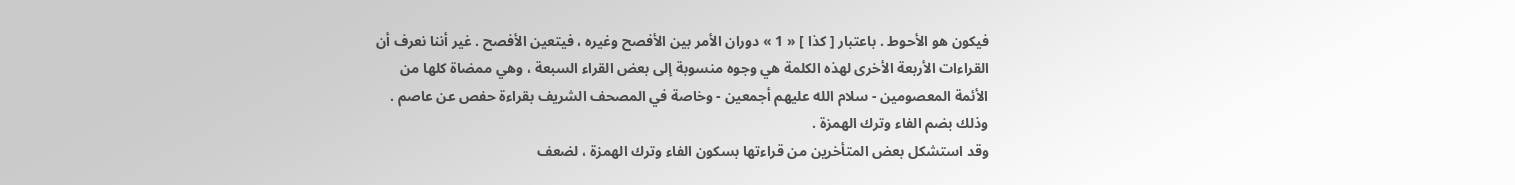فيكون هو الأحوط . باعتبار [ كذا ] « 1 » دوران الأمر بين الأفصح وغيره ، فيتعين الأفصح . غير أننا نعرف أن القراءات الأربعة الأخرى لهذه الكلمة هي وجوه منسوبة إلى بعض القراء السبعة ، وهي ممضاة كلها من الأئمة المعصومين - سلام الله عليهم أجمعين - وخاصة في المصحف الشريف بقراءة حفص عن عاصم . وذلك بضم الفاء وترك الهمزة .
وقد استشكل بعض المتأخرين من قراءتها بسكون الفاء وترك الهمزة ، لضعف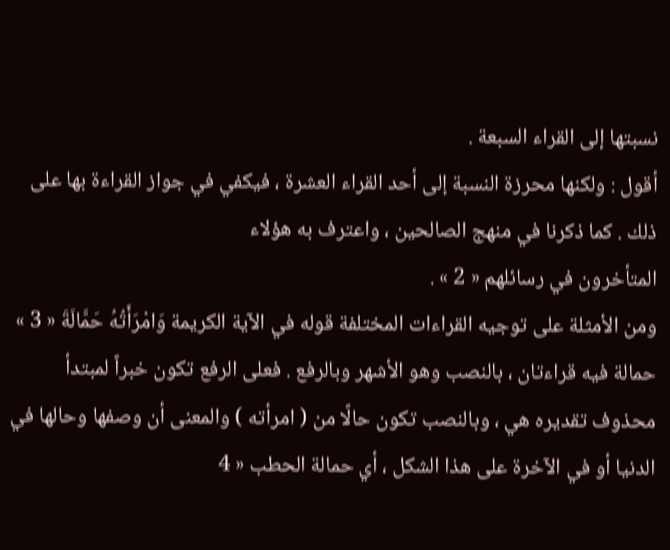نسبتها إلى القراء السبعة .
أقول : ولكنها محرزة النسبة إلى أحد القراء العشرة ، فيكفي في جواز القراءة بها على ذلك . كما ذكرنا في منهج الصالحين ، واعترف به هؤلاء
المتأخرون في رسائلهم « 2 » .
ومن الأمثلة على توجيه القراءات المختلفة قوله في الآية الكريمة وَامْرَأَتُهُ حَمَّالَةَ « 3 » حمالة فيه قراءتان ، بالنصب وهو الأشهر وبالرفع . فعلى الرفع تكون خبراً لمبتدأ محذوف تقديره هي ، وبالنصب تكون حالًا من ( امرأته ) والمعنى أن وصفها وحالها في الدنيا أو في الآخرة على هذا الشكل ، أي حمالة الحطب « 4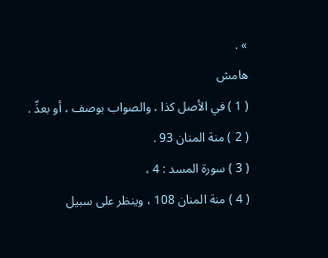» .
هامش
( 1 ) في الأصل كذا ، والصواب بوصف ، أو بعدِّ .
( 2 ) منة المنان 93 .
( 3 ) سورة المسد : 4 ،
( 4 ) منة المنان 108 ، وينظر على سبيل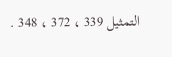التمثيل 339 ، 372 ، 348 .